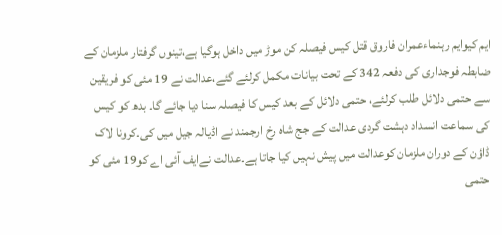ایم کیوایم رہنماءعمران فاروق قتل کیس فیصلہ کن موڑ میں داخل ہوگیا ہے،تینوں گرفتار ملزمان کے ضابطہ فوجداری کی دفعہ 342 کے تحت بیانات مکمل کرلئے گئے،عدالت نے 19 مئی کو فریقین سے حتمی دلائل طلب کرلئے، حتمی دلائل کے بعد کیس کا فیصلہ سنا دیا جائے گا۔ بدھ کو کیس کی سماعت انسداد دہشت گردی عدالت کے جج شاہ رخ ارجمند نے اڈیالہ جیل میں کی۔کرونا لاک ڈاؤن کے دوران ملزمان کوعدالت میں پیش نہیں کیا جاتا ہے۔عدالت نےایف آئی اے کو19 مئی کو حتمی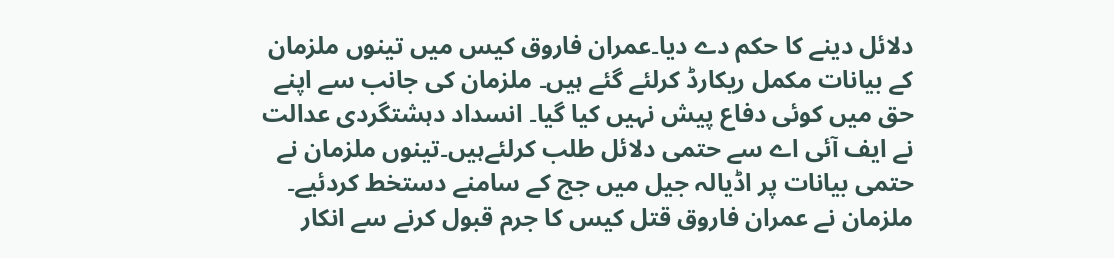دلائل دینے کا حکم دے دیا۔عمران فاروق کیس میں تینوں ملزمان کے بیانات مکمل ریکارڈ کرلئے گئے ہیں۔ ملزمان کی جانب سے اپنے حق میں کوئی دفاع پیش نہیں کیا گیا۔ انسداد دہشتگردی عدالت نے ایف آئی اے سے حتمی دلائل طلب کرلئےہیں۔تینوں ملزمان نے حتمی بیانات پر اڈیالہ جیل میں جج کے سامنے دستخط کردئیے۔ ملزمان نے عمران فاروق قتل کیس کا جرم قبول کرنے سے انکار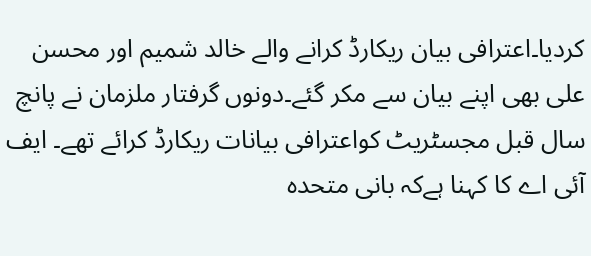کردیا۔اعترافی بیان ریکارڈ کرانے والے خالد شمیم اور محسن علی بھی اپنے بیان سے مکر گئے۔دونوں گرفتار ملزمان نے پانچ سال قبل مجسٹریٹ کواعترافی بیانات ریکارڈ کرائے تھے۔ ایف آئی اے کا کہنا ہےکہ بانی متحدہ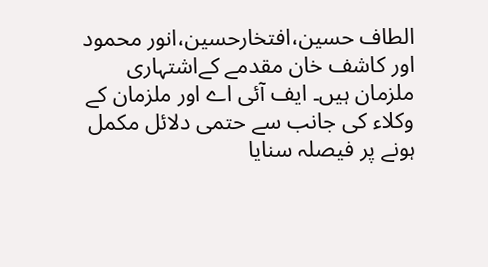الطاف حسین،افتخارحسین،انور محمود اور کاشف خان مقدمے کےاشتہاری ملزمان ہیں۔ ایف آئی اے اور ملزمان کے وکلاء کی جانب سے حتمی دلائل مکمل ہونے پر فیصلہ سنایا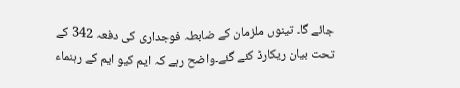جائے گا۔ تینوں ملزمان کے ضابطہ فوجداری کی دفعہ 342 کے تحت بیان ریکارڈ کئے گئے۔واضح رہے کہ ایم کیو ایم کے رہنماء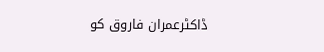ڈاکٹرعمران فاروق کو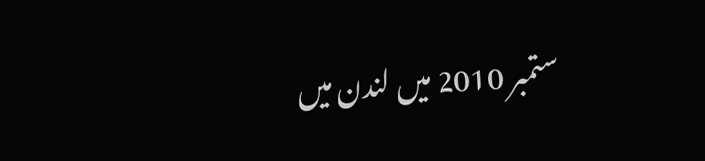ستمبر 2010 میں لندن میں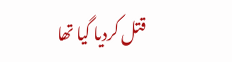قتل کردیا گیا تھا